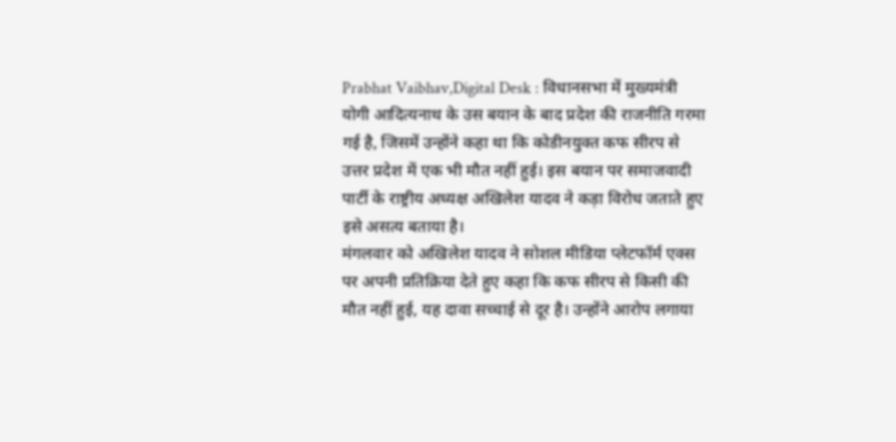Prabhat Vaibhav,Digital Desk : विधानसभा में मुख्यमंत्री योगी आदित्यनाथ के उस बयान के बाद प्रदेश की राजनीति गरमा गई है, जिसमें उन्होंने कहा था कि कोडीनयुक्त कफ सीरप से उत्तर प्रदेश में एक भी मौत नहीं हुई। इस बयान पर समाजवादी पार्टी के राष्ट्रीय अध्यक्ष अखिलेश यादव ने कड़ा विरोध जताते हुए इसे असत्य बताया है।
मंगलवार को अखिलेश यादव ने सोशल मीडिया प्लेटफॉर्म एक्स पर अपनी प्रतिक्रिया देते हुए कहा कि कफ सीरप से किसी की मौत नहीं हुई, यह दावा सच्चाई से दूर है। उन्होंने आरोप लगाया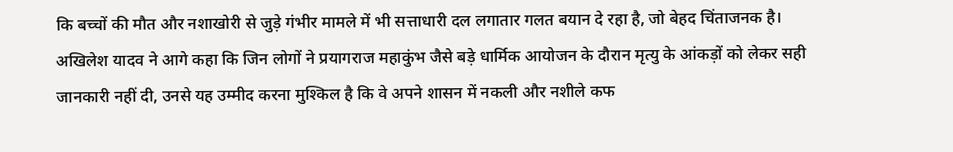कि बच्चों की मौत और नशाखोरी से जुड़े गंभीर मामले में भी सत्ताधारी दल लगातार गलत बयान दे रहा है, जो बेहद चिंताजनक है।
अखिलेश यादव ने आगे कहा कि जिन लोगों ने प्रयागराज महाकुंभ जैसे बड़े धार्मिक आयोजन के दौरान मृत्यु के आंकड़ों को लेकर सही जानकारी नहीं दी, उनसे यह उम्मीद करना मुश्किल है कि वे अपने शासन में नकली और नशीले कफ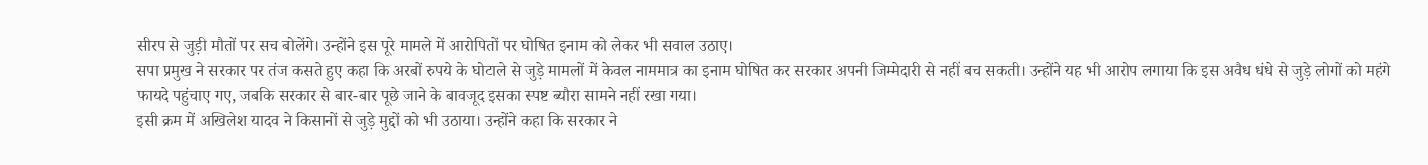सीरप से जुड़ी मौतों पर सच बोलेंगे। उन्होंने इस पूरे मामले में आरोपितों पर घोषित इनाम को लेकर भी सवाल उठाए।
सपा प्रमुख ने सरकार पर तंज कसते हुए कहा कि अरबों रुपये के घोटाले से जुड़े मामलों में केवल नाममात्र का इनाम घोषित कर सरकार अपनी जिम्मेदारी से नहीं बच सकती। उन्होंने यह भी आरोप लगाया कि इस अवैध धंधे से जुड़े लोगों को महंगे फायदे पहुंचाए गए, जबकि सरकार से बार-बार पूछे जाने के बावजूद इसका स्पष्ट ब्यौरा सामने नहीं रखा गया।
इसी क्रम में अखिलेश यादव ने किसानों से जुड़े मुद्दों को भी उठाया। उन्होंने कहा कि सरकार ने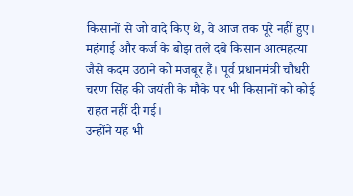किसानों से जो वादे किए थे, वे आज तक पूरे नहीं हुए। महंगाई और कर्ज के बोझ तले दबे किसान आत्महत्या जैसे कदम उठाने को मजबूर हैं। पूर्व प्रधानमंत्री चौधरी चरण सिंह की जयंती के मौके पर भी किसानों को कोई राहत नहीं दी गई।
उन्होंने यह भी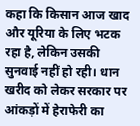कहा कि किसान आज खाद और यूरिया के लिए भटक रहा है, लेकिन उसकी सुनवाई नहीं हो रही। धान खरीद को लेकर सरकार पर आंकड़ों में हेराफेरी का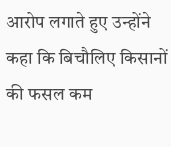आरोप लगाते हुए उन्होंने कहा कि बिचौलिए किसानों की फसल कम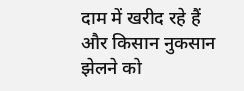दाम में खरीद रहे हैं और किसान नुकसान झेलने को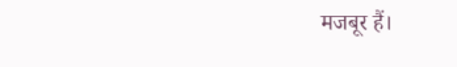मजबूर हैं।